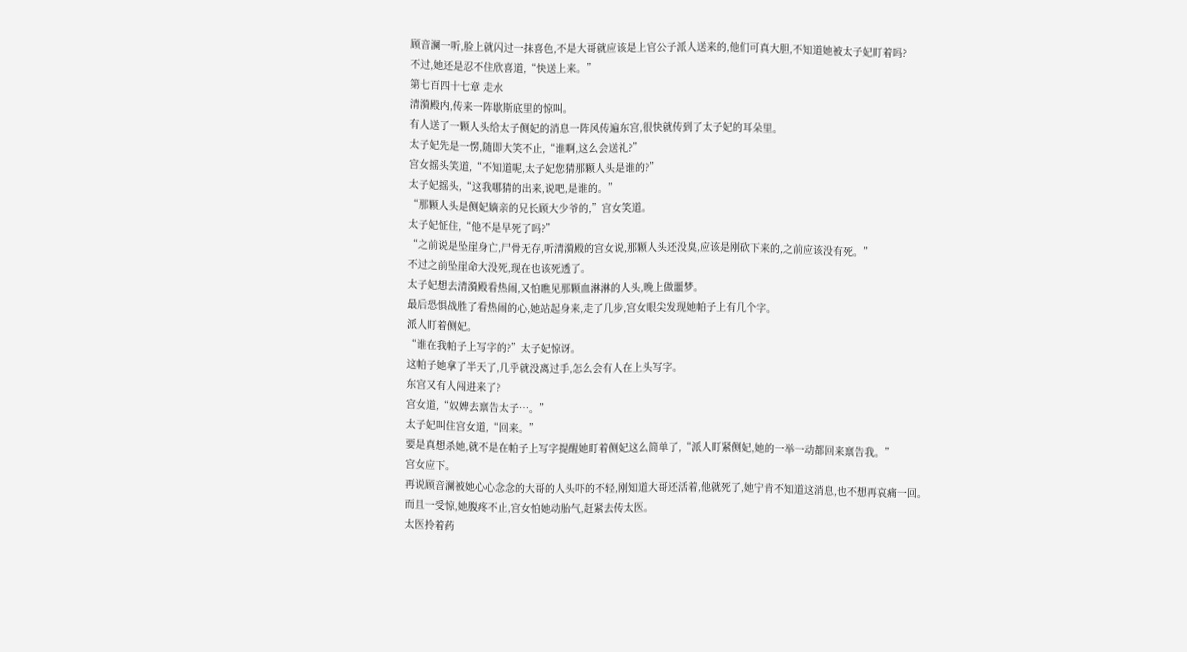顾音澜一听,脸上就闪过一抹喜色,不是大哥就应该是上官公子派人送来的,他们可真大胆,不知道她被太子妃盯着吗?
不过,她还是忍不住欣喜道,“快送上来。”
第七百四十七章 走水
清漪殿内,传来一阵歇斯底里的惊叫。
有人送了一颗人头给太子侧妃的消息一阵风传遍东宫,很快就传到了太子妃的耳朵里。
太子妃先是一愣,随即大笑不止,“谁啊,这么会送礼?”
宫女摇头笑道,“不知道呢,太子妃您猜那颗人头是谁的?”
太子妃摇头,“这我哪猜的出来,说吧,是谁的。”
“那颗人头是侧妃嫡亲的兄长顾大少爷的,”宫女笑道。
太子妃怔住,“他不是早死了吗?”
“之前说是坠崖身亡,尸骨无存,听清漪殿的宫女说,那颗人头还没臭,应该是刚砍下来的,之前应该没有死。”
不过之前坠崖命大没死,现在也该死透了。
太子妃想去清漪殿看热闹,又怕瞧见那颗血淋淋的人头,晚上做噩梦。
最后恐惧战胜了看热闹的心,她站起身来,走了几步,宫女眼尖发现她帕子上有几个字。
派人盯着侧妃。
“谁在我帕子上写字的?”太子妃惊讶。
这帕子她拿了半天了,几乎就没离过手,怎么会有人在上头写字。
东宫又有人闯进来了?
宫女道,“奴婢去禀告太子…。”
太子妃叫住宫女道,“回来。”
要是真想杀她,就不是在帕子上写字提醒她盯着侧妃这么简单了,“派人盯紧侧妃,她的一举一动都回来禀告我。”
宫女应下。
再说顾音澜被她心心念念的大哥的人头吓的不轻,刚知道大哥还活着,他就死了,她宁肯不知道这消息,也不想再哀痛一回。
而且一受惊,她腹疼不止,宫女怕她动胎气,赶紧去传太医。
太医拎着药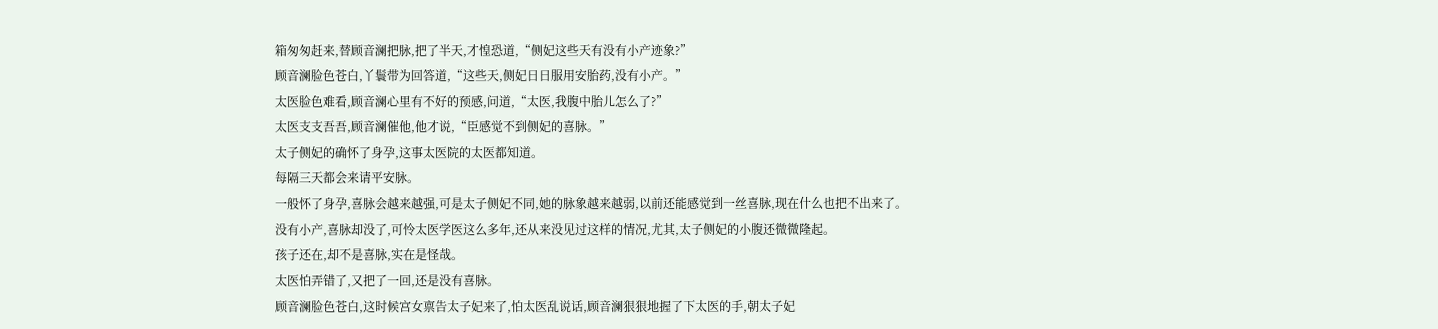箱匆匆赶来,替顾音澜把脉,把了半天,才惶恐道,“侧妃这些天有没有小产迹象?”
顾音澜脸色苍白,丫鬟带为回答道,“这些天,侧妃日日服用安胎药,没有小产。”
太医脸色难看,顾音澜心里有不好的预感,问道,“太医,我腹中胎儿怎么了?”
太医支支吾吾,顾音澜催他,他才说,“臣感觉不到侧妃的喜脉。”
太子侧妃的确怀了身孕,这事太医院的太医都知道。
每隔三天都会来请平安脉。
一般怀了身孕,喜脉会越来越强,可是太子侧妃不同,她的脉象越来越弱,以前还能感觉到一丝喜脉,现在什么也把不出来了。
没有小产,喜脉却没了,可怜太医学医这么多年,还从来没见过这样的情况,尤其,太子侧妃的小腹还微微隆起。
孩子还在,却不是喜脉,实在是怪哉。
太医怕弄错了,又把了一回,还是没有喜脉。
顾音澜脸色苍白,这时候宫女禀告太子妃来了,怕太医乱说话,顾音澜狠狠地握了下太医的手,朝太子妃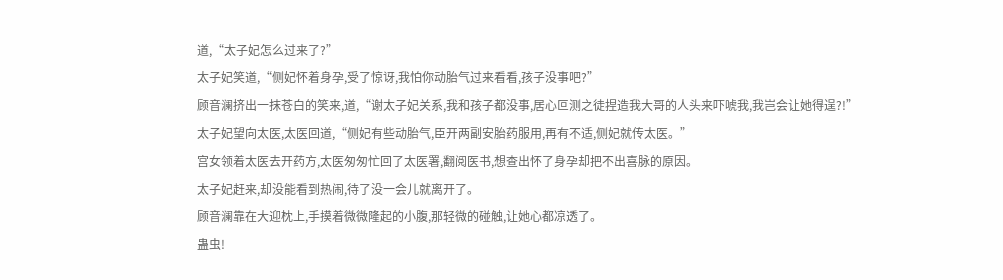道,“太子妃怎么过来了?”
太子妃笑道,“侧妃怀着身孕,受了惊讶,我怕你动胎气过来看看,孩子没事吧?”
顾音澜挤出一抹苍白的笑来,道,“谢太子妃关系,我和孩子都没事,居心叵测之徒捏造我大哥的人头来吓唬我,我岂会让她得逞?!”
太子妃望向太医,太医回道,“侧妃有些动胎气,臣开两副安胎药服用,再有不适,侧妃就传太医。”
宫女领着太医去开药方,太医匆匆忙回了太医署,翻阅医书,想查出怀了身孕却把不出喜脉的原因。
太子妃赶来,却没能看到热闹,待了没一会儿就离开了。
顾音澜靠在大迎枕上,手摸着微微隆起的小腹,那轻微的碰触,让她心都凉透了。
蛊虫!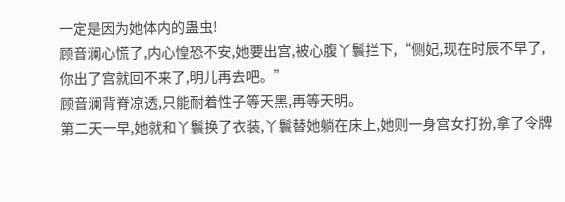一定是因为她体内的蛊虫!
顾音澜心慌了,内心惶恐不安,她要出宫,被心腹丫鬟拦下,“侧妃,现在时辰不早了,你出了宫就回不来了,明儿再去吧。”
顾音澜背脊凉透,只能耐着性子等天黑,再等天明。
第二天一早,她就和丫鬟换了衣装,丫鬟替她躺在床上,她则一身宫女打扮,拿了令牌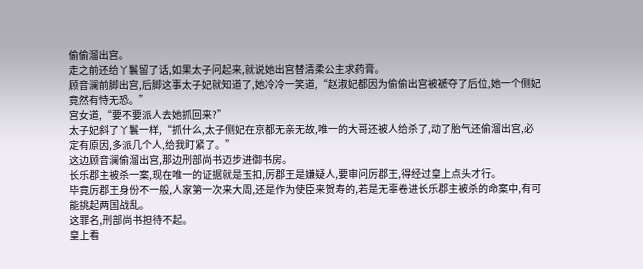偷偷溜出宫。
走之前还给丫鬟留了话,如果太子问起来,就说她出宫替清柔公主求药膏。
顾音澜前脚出宫,后脚这事太子妃就知道了,她冷冷一笑道,“赵淑妃都因为偷偷出宫被褫夺了后位,她一个侧妃竟然有恃无恐。”
宫女道,“要不要派人去她抓回来?”
太子妃斜了丫鬟一样,“抓什么,太子侧妃在京都无亲无故,唯一的大哥还被人给杀了,动了胎气还偷溜出宫,必定有原因,多派几个人,给我盯紧了。”
这边顾音澜偷溜出宫,那边刑部尚书迈步进御书房。
长乐郡主被杀一案,现在唯一的证据就是玉扣,厉郡王是嫌疑人,要审问厉郡王,得经过皇上点头才行。
毕竟厉郡王身份不一般,人家第一次来大周,还是作为使臣来贺寿的,若是无辜卷进长乐郡主被杀的命案中,有可能挑起两国战乱。
这罪名,刑部尚书担待不起。
皇上看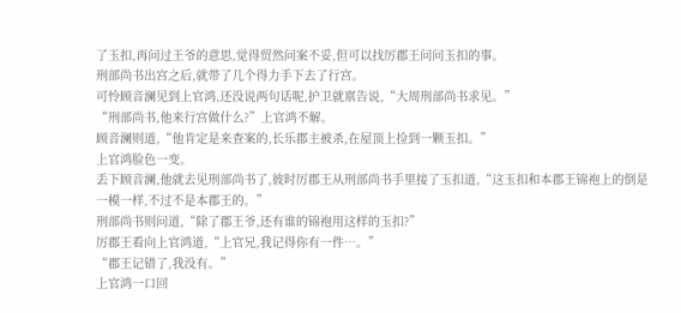了玉扣,再问过王爷的意思,觉得贸然问案不妥,但可以找厉郡王问问玉扣的事。
刑部尚书出宫之后,就带了几个得力手下去了行宫。
可怜顾音澜见到上官鸿,还没说两句话呢,护卫就禀告说,“大周刑部尚书求见。”
“刑部尚书,他来行宫做什么?”上官鸿不解。
顾音澜则道,“他肯定是来查案的,长乐郡主被杀,在屋顶上捡到一颗玉扣。”
上官鸿脸色一变。
丢下顾音澜,他就去见刑部尚书了,彼时厉郡王从刑部尚书手里接了玉扣道,“这玉扣和本郡王锦袍上的倒是一模一样,不过不是本郡王的。”
刑部尚书则问道,“除了郡王爷,还有谁的锦袍用这样的玉扣?”
厉郡王看向上官鸿道,“上官兄,我记得你有一件…。”
“郡王记错了,我没有。”
上官鸿一口回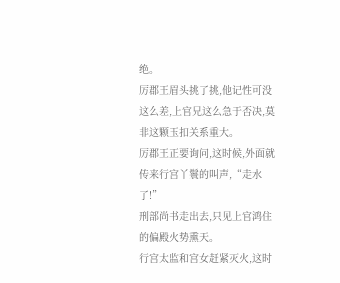绝。
厉郡王眉头挑了挑,他记性可没这么差,上官兄这么急于否决,莫非这颗玉扣关系重大。
厉郡王正要询问,这时候,外面就传来行宫丫鬟的叫声,“走水了!”
刑部尚书走出去,只见上官鸿住的偏殿火势熏天。
行宫太监和宫女赶紧灭火,这时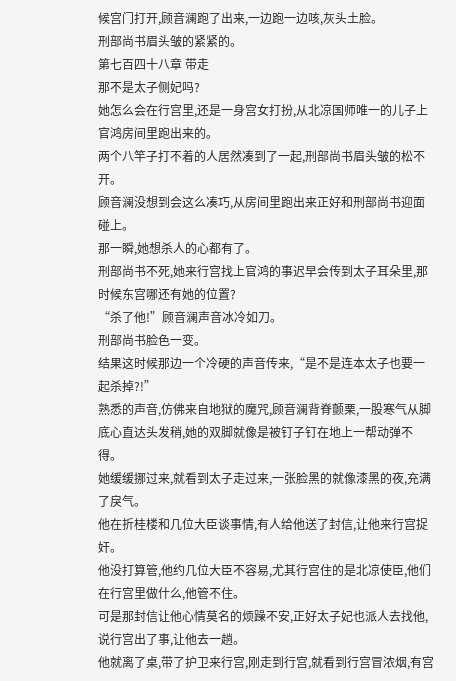候宫门打开,顾音澜跑了出来,一边跑一边咳,灰头土脸。
刑部尚书眉头皱的紧紧的。
第七百四十八章 带走
那不是太子侧妃吗?
她怎么会在行宫里,还是一身宫女打扮,从北凉国师唯一的儿子上官鸿房间里跑出来的。
两个八竿子打不着的人居然凑到了一起,刑部尚书眉头皱的松不开。
顾音澜没想到会这么凑巧,从房间里跑出来正好和刑部尚书迎面碰上。
那一瞬,她想杀人的心都有了。
刑部尚书不死,她来行宫找上官鸿的事迟早会传到太子耳朵里,那时候东宫哪还有她的位置?
“杀了他!”顾音澜声音冰冷如刀。
刑部尚书脸色一变。
结果这时候那边一个冷硬的声音传来,“是不是连本太子也要一起杀掉?!”
熟悉的声音,仿佛来自地狱的魔咒,顾音澜背脊颤栗,一股寒气从脚底心直达头发稍,她的双脚就像是被钉子钉在地上一帮动弹不得。
她缓缓挪过来,就看到太子走过来,一张脸黑的就像漆黑的夜,充满了戾气。
他在折桂楼和几位大臣谈事情,有人给他送了封信,让他来行宫捉奸。
他没打算管,他约几位大臣不容易,尤其行宫住的是北凉使臣,他们在行宫里做什么,他管不住。
可是那封信让他心情莫名的烦躁不安,正好太子妃也派人去找他,说行宫出了事,让他去一趟。
他就离了桌,带了护卫来行宫,刚走到行宫,就看到行宫冒浓烟,有宫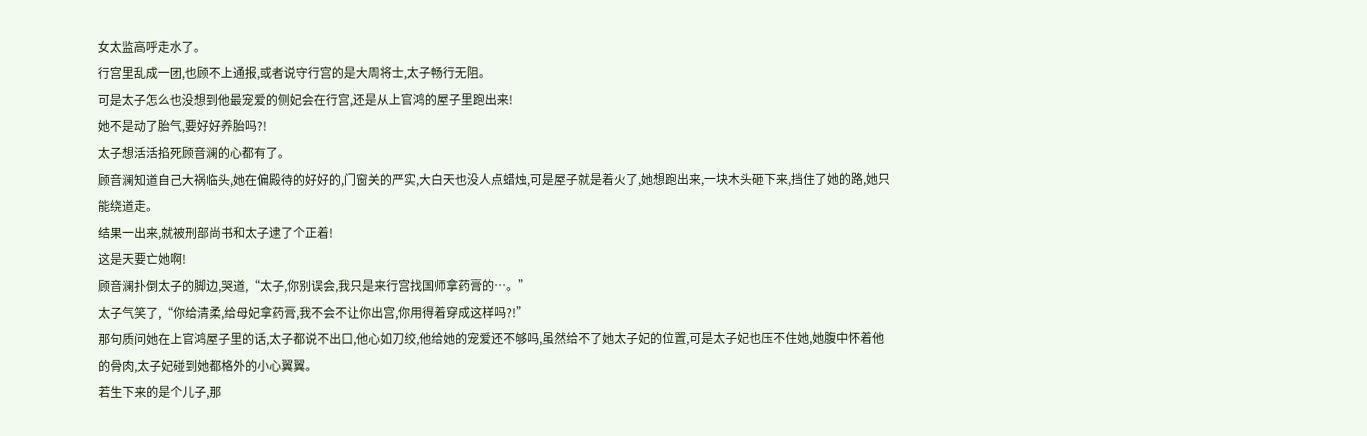女太监高呼走水了。
行宫里乱成一团,也顾不上通报,或者说守行宫的是大周将士,太子畅行无阻。
可是太子怎么也没想到他最宠爱的侧妃会在行宫,还是从上官鸿的屋子里跑出来!
她不是动了胎气,要好好养胎吗?!
太子想活活掐死顾音澜的心都有了。
顾音澜知道自己大祸临头,她在偏殿待的好好的,门窗关的严实,大白天也没人点蜡烛,可是屋子就是着火了,她想跑出来,一块木头砸下来,挡住了她的路,她只能绕道走。
结果一出来,就被刑部尚书和太子逮了个正着!
这是天要亡她啊!
顾音澜扑倒太子的脚边,哭道,“太子,你别误会,我只是来行宫找国师拿药膏的…。”
太子气笑了,“你给清柔,给母妃拿药膏,我不会不让你出宫,你用得着穿成这样吗?!”
那句质问她在上官鸿屋子里的话,太子都说不出口,他心如刀绞,他给她的宠爱还不够吗,虽然给不了她太子妃的位置,可是太子妃也压不住她,她腹中怀着他的骨肉,太子妃碰到她都格外的小心翼翼。
若生下来的是个儿子,那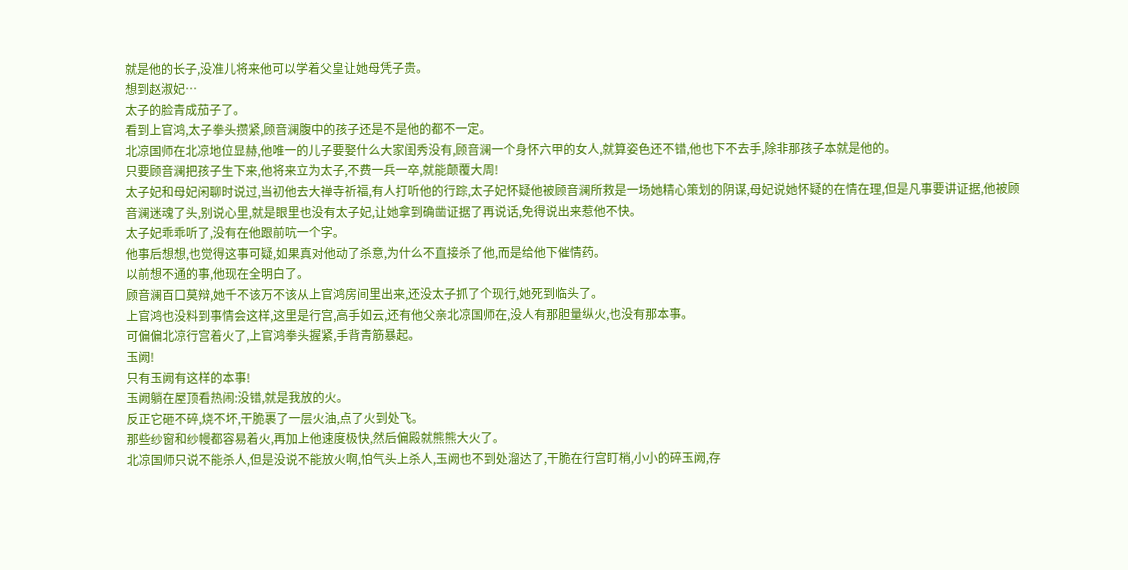就是他的长子,没准儿将来他可以学着父皇让她母凭子贵。
想到赵淑妃…
太子的脸青成茄子了。
看到上官鸿,太子拳头攒紧,顾音澜腹中的孩子还是不是他的都不一定。
北凉国师在北凉地位显赫,他唯一的儿子要娶什么大家闺秀没有,顾音澜一个身怀六甲的女人,就算姿色还不错,他也下不去手,除非那孩子本就是他的。
只要顾音澜把孩子生下来,他将来立为太子,不费一兵一卒,就能颠覆大周!
太子妃和母妃闲聊时说过,当初他去大禅寺祈福,有人打听他的行踪,太子妃怀疑他被顾音澜所救是一场她精心策划的阴谋,母妃说她怀疑的在情在理,但是凡事要讲证据,他被顾音澜迷魂了头,别说心里,就是眼里也没有太子妃,让她拿到确凿证据了再说话,免得说出来惹他不快。
太子妃乖乖听了,没有在他跟前吭一个字。
他事后想想,也觉得这事可疑,如果真对他动了杀意,为什么不直接杀了他,而是给他下催情药。
以前想不通的事,他现在全明白了。
顾音澜百口莫辩,她千不该万不该从上官鸿房间里出来,还没太子抓了个现行,她死到临头了。
上官鸿也没料到事情会这样,这里是行宫,高手如云,还有他父亲北凉国师在,没人有那胆量纵火,也没有那本事。
可偏偏北凉行宫着火了,上官鸿拳头握紧,手背青筋暴起。
玉阙!
只有玉阙有这样的本事!
玉阙躺在屋顶看热闹:没错,就是我放的火。
反正它砸不碎,烧不坏,干脆裹了一层火油,点了火到处飞。
那些纱窗和纱幔都容易着火,再加上他速度极快,然后偏殿就熊熊大火了。
北凉国师只说不能杀人,但是没说不能放火啊,怕气头上杀人,玉阙也不到处溜达了,干脆在行宫盯梢,小小的碎玉阙,存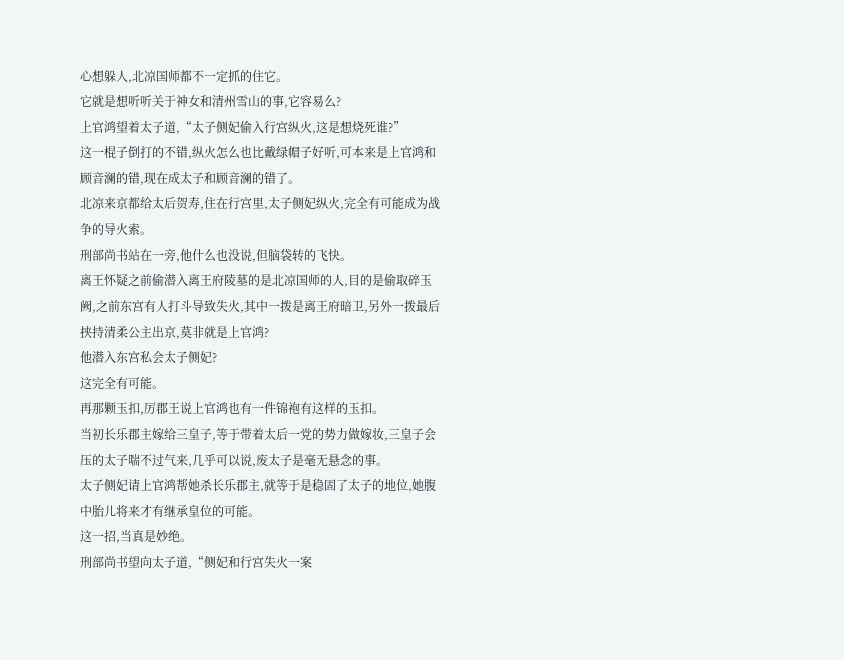心想躲人,北凉国师都不一定抓的住它。
它就是想听听关于神女和清州雪山的事,它容易么?
上官鸿望着太子道,“太子侧妃偷入行宫纵火,这是想烧死谁?”
这一棍子倒打的不错,纵火怎么也比戴绿帽子好听,可本来是上官鸿和顾音澜的错,现在成太子和顾音澜的错了。
北凉来京都给太后贺寿,住在行宫里,太子侧妃纵火,完全有可能成为战争的导火索。
刑部尚书站在一旁,他什么也没说,但脑袋转的飞快。
离王怀疑之前偷潜入离王府陵墓的是北凉国师的人,目的是偷取碎玉阙,之前东宫有人打斗导致失火,其中一拨是离王府暗卫,另外一拨最后挟持清柔公主出京,莫非就是上官鸿?
他潜入东宫私会太子侧妃?
这完全有可能。
再那颗玉扣,厉郡王说上官鸿也有一件锦袍有这样的玉扣。
当初长乐郡主嫁给三皇子,等于带着太后一党的势力做嫁妆,三皇子会压的太子喘不过气来,几乎可以说,废太子是毫无悬念的事。
太子侧妃请上官鸿帮她杀长乐郡主,就等于是稳固了太子的地位,她腹中胎儿将来才有继承皇位的可能。
这一招,当真是妙绝。
刑部尚书望向太子道,“侧妃和行宫失火一案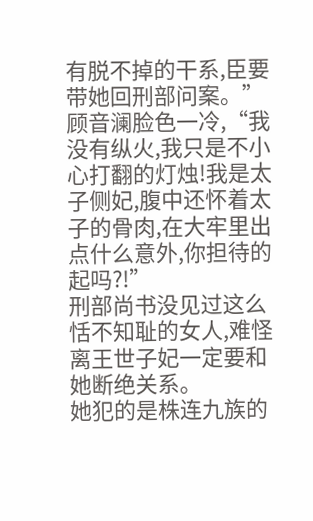有脱不掉的干系,臣要带她回刑部问案。”
顾音澜脸色一冷,“我没有纵火,我只是不小心打翻的灯烛!我是太子侧妃,腹中还怀着太子的骨肉,在大牢里出点什么意外,你担待的起吗?!”
刑部尚书没见过这么恬不知耻的女人,难怪离王世子妃一定要和她断绝关系。
她犯的是株连九族的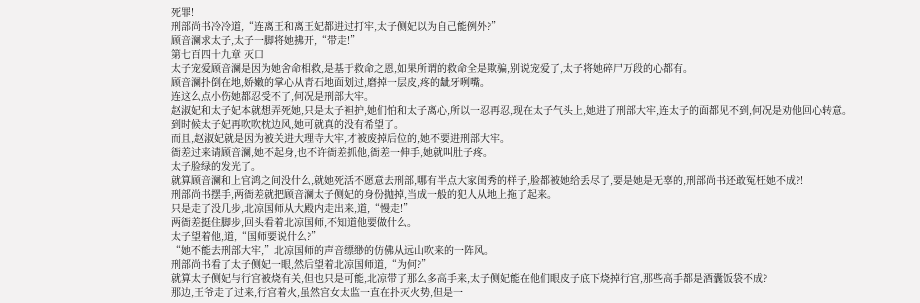死罪!
刑部尚书冷冷道,“连离王和离王妃都进过打牢,太子侧妃以为自己能例外?”
顾音澜求太子,太子一脚将她拂开,“带走!”
第七百四十九章 灭口
太子宠爱顾音澜是因为她舍命相救,是基于救命之恩,如果所谓的救命全是欺骗,别说宠爱了,太子将她碎尸万段的心都有。
顾音澜扑倒在地,娇嫩的掌心从青石地面划过,磨掉一层皮,疼的龇牙咧嘴。
连这么点小伤她都忍受不了,何况是刑部大牢。
赵淑妃和太子妃本就想弄死她,只是太子袒护,她们怕和太子离心,所以一忍再忍,现在太子气头上,她进了刑部大牢,连太子的面都见不到,何况是劝他回心转意。
到时候太子妃再吹吹枕边风,她可就真的没有希望了。
而且,赵淑妃就是因为被关进大理寺大牢,才被废掉后位的,她不要进刑部大牢。
衙差过来请顾音澜,她不起身,也不许衙差抓他,衙差一伸手,她就叫肚子疼。
太子脸绿的发光了。
就算顾音澜和上官鸿之间没什么,就她死活不愿意去刑部,哪有半点大家闺秀的样子,脸都被她给丢尽了,要是她是无辜的,刑部尚书还敢冤枉她不成?!
刑部尚书摆手,两衙差就把顾音澜太子侧妃的身份抛掉,当成一般的犯人从地上拖了起来。
只是走了没几步,北凉国师从大殿内走出来,道,“慢走!”
两衙差挺住脚步,回头看着北凉国师,不知道他要做什么。
太子望着他,道,“国师要说什么?”
“她不能去刑部大牢,”北凉国师的声音缥缈的仿佛从远山吹来的一阵风。
刑部尚书看了太子侧妃一眼,然后望着北凉国师道,“为何?”
就算太子侧妃与行宫被烧有关,但也只是可能,北凉带了那么多高手来,太子侧妃能在他们眼皮子底下烧掉行宫,那些高手都是酒囊饭袋不成?
那边,王爷走了过来,行宫着火,虽然宫女太监一直在扑灭火势,但是一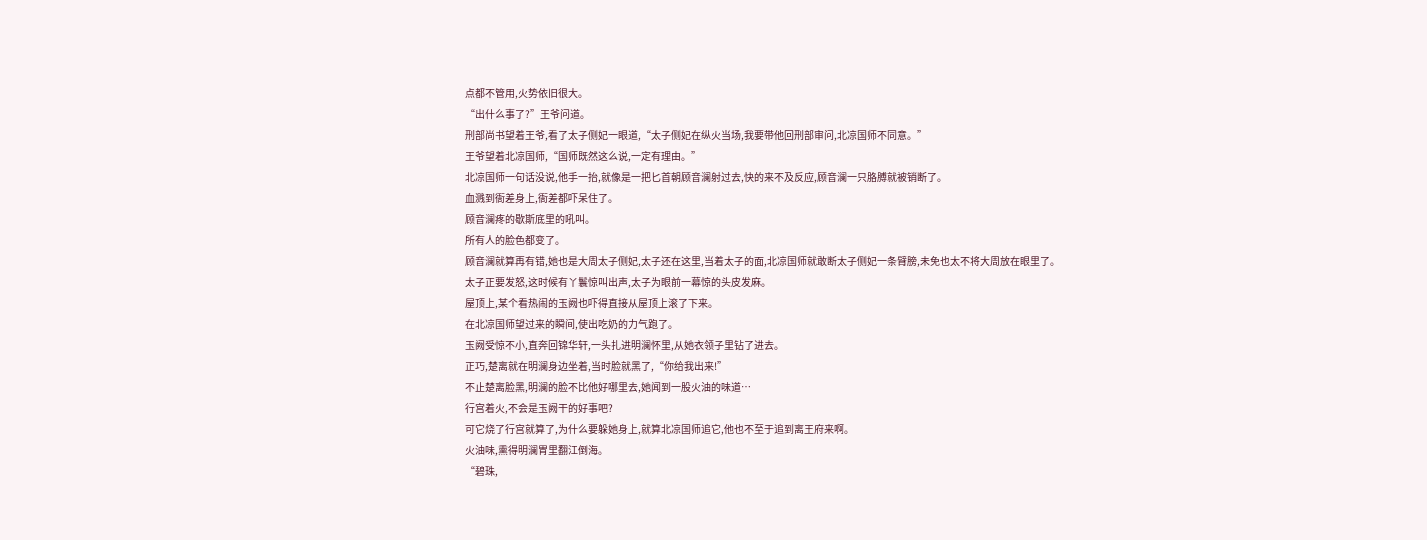点都不管用,火势依旧很大。
“出什么事了?”王爷问道。
刑部尚书望着王爷,看了太子侧妃一眼道,“太子侧妃在纵火当场,我要带他回刑部审问,北凉国师不同意。”
王爷望着北凉国师,“国师既然这么说,一定有理由。”
北凉国师一句话没说,他手一抬,就像是一把匕首朝顾音澜射过去,快的来不及反应,顾音澜一只胳膊就被销断了。
血溅到衙差身上,衙差都吓呆住了。
顾音澜疼的歇斯底里的吼叫。
所有人的脸色都变了。
顾音澜就算再有错,她也是大周太子侧妃,太子还在这里,当着太子的面,北凉国师就敢断太子侧妃一条臂膀,未免也太不将大周放在眼里了。
太子正要发怒,这时候有丫鬟惊叫出声,太子为眼前一幕惊的头皮发麻。
屋顶上,某个看热闹的玉阙也吓得直接从屋顶上滚了下来。
在北凉国师望过来的瞬间,使出吃奶的力气跑了。
玉阙受惊不小,直奔回锦华轩,一头扎进明澜怀里,从她衣领子里钻了进去。
正巧,楚离就在明澜身边坐着,当时脸就黑了,“你给我出来!”
不止楚离脸黑,明澜的脸不比他好哪里去,她闻到一股火油的味道…
行宫着火,不会是玉阙干的好事吧?
可它烧了行宫就算了,为什么要躲她身上,就算北凉国师追它,他也不至于追到离王府来啊。
火油味,熏得明澜胃里翻江倒海。
“碧珠,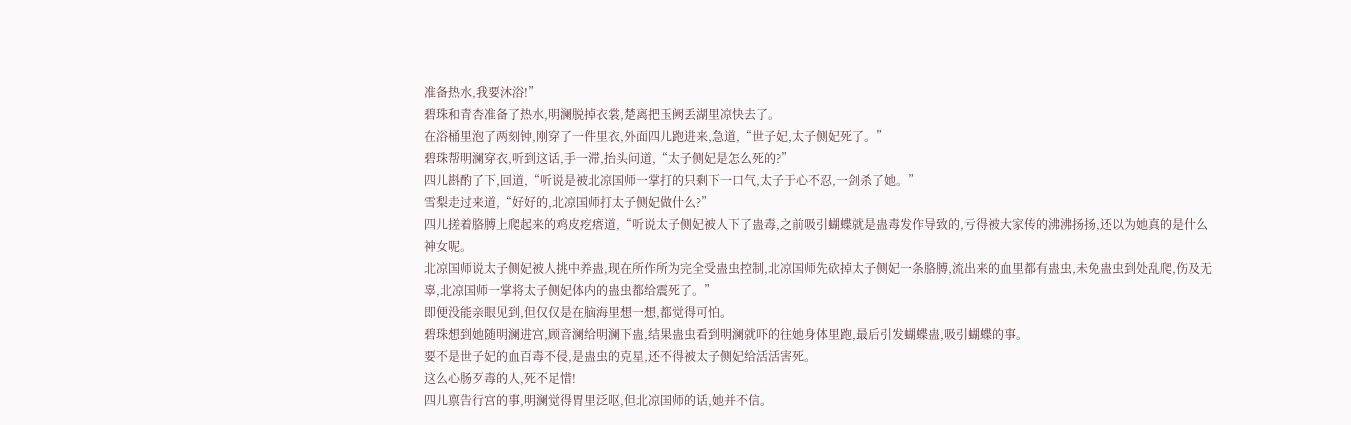准备热水,我要沐浴!”
碧珠和青杏准备了热水,明澜脱掉衣裳,楚离把玉阙丢湖里凉快去了。
在浴桶里泡了两刻钟,刚穿了一件里衣,外面四儿跑进来,急道,“世子妃,太子侧妃死了。”
碧珠帮明澜穿衣,听到这话,手一滞,抬头问道,“太子侧妃是怎么死的?”
四儿斟酌了下,回道,“听说是被北凉国师一掌打的只剩下一口气,太子于心不忍,一剑杀了她。”
雪梨走过来道,“好好的,北凉国师打太子侧妃做什么?”
四儿搓着胳膊上爬起来的鸡皮疙瘩道,“听说太子侧妃被人下了蛊毒,之前吸引蝴蝶就是蛊毒发作导致的,亏得被大家传的沸沸扬扬,还以为她真的是什么神女呢。
北凉国师说太子侧妃被人挑中养蛊,现在所作所为完全受蛊虫控制,北凉国师先砍掉太子侧妃一条胳膊,流出来的血里都有蛊虫,未免蛊虫到处乱爬,伤及无辜,北凉国师一掌将太子侧妃体内的蛊虫都给震死了。”
即便没能亲眼见到,但仅仅是在脑海里想一想,都觉得可怕。
碧珠想到她随明澜进宫,顾音澜给明澜下蛊,结果蛊虫看到明澜就吓的往她身体里跑,最后引发蝴蝶蛊,吸引蝴蝶的事。
要不是世子妃的血百毒不侵,是蛊虫的克星,还不得被太子侧妃给活活害死。
这么心肠歹毒的人,死不足惜!
四儿禀告行宫的事,明澜觉得胃里泛呕,但北凉国师的话,她并不信。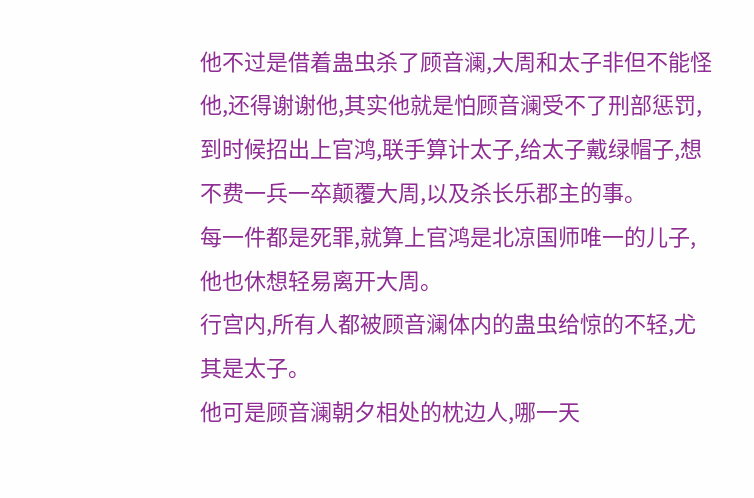他不过是借着蛊虫杀了顾音澜,大周和太子非但不能怪他,还得谢谢他,其实他就是怕顾音澜受不了刑部惩罚,到时候招出上官鸿,联手算计太子,给太子戴绿帽子,想不费一兵一卒颠覆大周,以及杀长乐郡主的事。
每一件都是死罪,就算上官鸿是北凉国师唯一的儿子,他也休想轻易离开大周。
行宫内,所有人都被顾音澜体内的蛊虫给惊的不轻,尤其是太子。
他可是顾音澜朝夕相处的枕边人,哪一天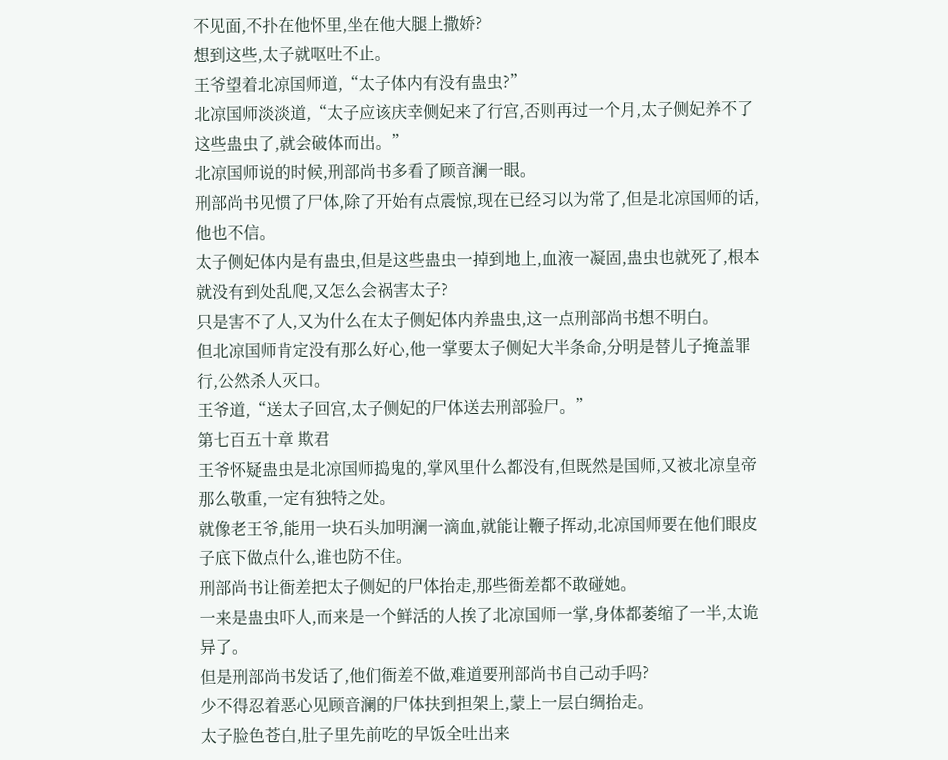不见面,不扑在他怀里,坐在他大腿上撒娇?
想到这些,太子就呕吐不止。
王爷望着北凉国师道,“太子体内有没有蛊虫?”
北凉国师淡淡道,“太子应该庆幸侧妃来了行宫,否则再过一个月,太子侧妃养不了这些蛊虫了,就会破体而出。”
北凉国师说的时候,刑部尚书多看了顾音澜一眼。
刑部尚书见惯了尸体,除了开始有点震惊,现在已经习以为常了,但是北凉国师的话,他也不信。
太子侧妃体内是有蛊虫,但是这些蛊虫一掉到地上,血液一凝固,蛊虫也就死了,根本就没有到处乱爬,又怎么会祸害太子?
只是害不了人,又为什么在太子侧妃体内养蛊虫,这一点刑部尚书想不明白。
但北凉国师肯定没有那么好心,他一掌要太子侧妃大半条命,分明是替儿子掩盖罪行,公然杀人灭口。
王爷道,“送太子回宫,太子侧妃的尸体送去刑部验尸。”
第七百五十章 欺君
王爷怀疑蛊虫是北凉国师捣鬼的,掌风里什么都没有,但既然是国师,又被北凉皇帝那么敬重,一定有独特之处。
就像老王爷,能用一块石头加明澜一滴血,就能让鞭子挥动,北凉国师要在他们眼皮子底下做点什么,谁也防不住。
刑部尚书让衙差把太子侧妃的尸体抬走,那些衙差都不敢碰她。
一来是蛊虫吓人,而来是一个鲜活的人挨了北凉国师一掌,身体都萎缩了一半,太诡异了。
但是刑部尚书发话了,他们衙差不做,难道要刑部尚书自己动手吗?
少不得忍着恶心见顾音澜的尸体扶到担架上,蒙上一层白绸抬走。
太子脸色苍白,肚子里先前吃的早饭全吐出来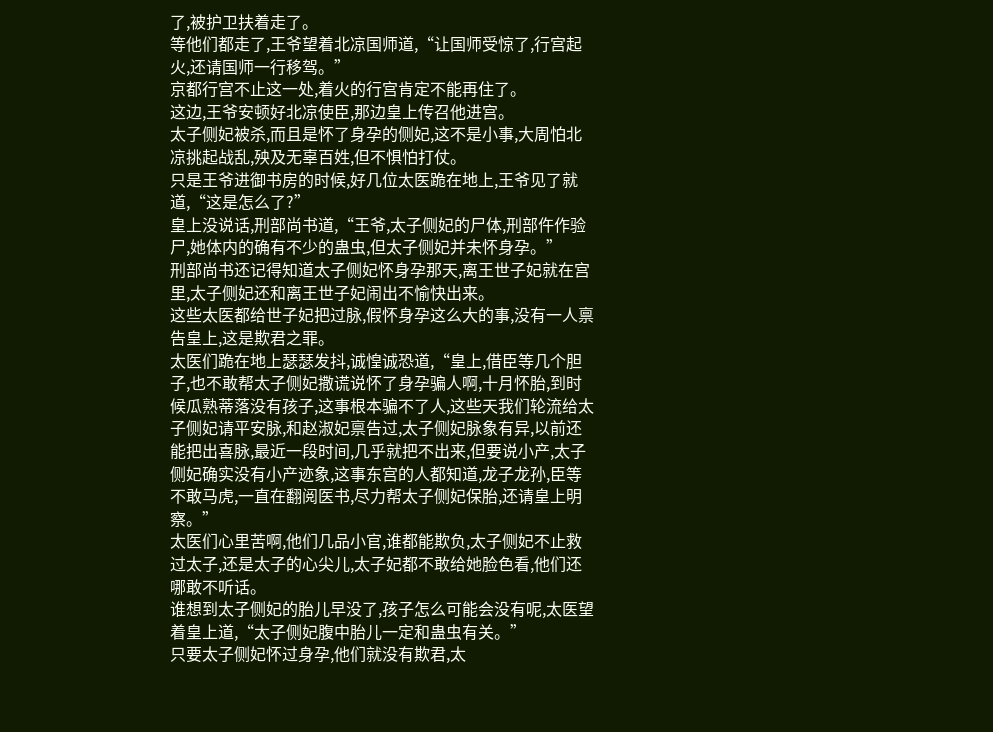了,被护卫扶着走了。
等他们都走了,王爷望着北凉国师道,“让国师受惊了,行宫起火,还请国师一行移驾。”
京都行宫不止这一处,着火的行宫肯定不能再住了。
这边,王爷安顿好北凉使臣,那边皇上传召他进宫。
太子侧妃被杀,而且是怀了身孕的侧妃,这不是小事,大周怕北凉挑起战乱,殃及无辜百姓,但不惧怕打仗。
只是王爷进御书房的时候,好几位太医跪在地上,王爷见了就道,“这是怎么了?”
皇上没说话,刑部尚书道,“王爷,太子侧妃的尸体,刑部仵作验尸,她体内的确有不少的蛊虫,但太子侧妃并未怀身孕。”
刑部尚书还记得知道太子侧妃怀身孕那天,离王世子妃就在宫里,太子侧妃还和离王世子妃闹出不愉快出来。
这些太医都给世子妃把过脉,假怀身孕这么大的事,没有一人禀告皇上,这是欺君之罪。
太医们跪在地上瑟瑟发抖,诚惶诚恐道,“皇上,借臣等几个胆子,也不敢帮太子侧妃撒谎说怀了身孕骗人啊,十月怀胎,到时候瓜熟蒂落没有孩子,这事根本骗不了人,这些天我们轮流给太子侧妃请平安脉,和赵淑妃禀告过,太子侧妃脉象有异,以前还能把出喜脉,最近一段时间,几乎就把不出来,但要说小产,太子侧妃确实没有小产迹象,这事东宫的人都知道,龙子龙孙,臣等不敢马虎,一直在翻阅医书,尽力帮太子侧妃保胎,还请皇上明察。”
太医们心里苦啊,他们几品小官,谁都能欺负,太子侧妃不止救过太子,还是太子的心尖儿,太子妃都不敢给她脸色看,他们还哪敢不听话。
谁想到太子侧妃的胎儿早没了,孩子怎么可能会没有呢,太医望着皇上道,“太子侧妃腹中胎儿一定和蛊虫有关。”
只要太子侧妃怀过身孕,他们就没有欺君,太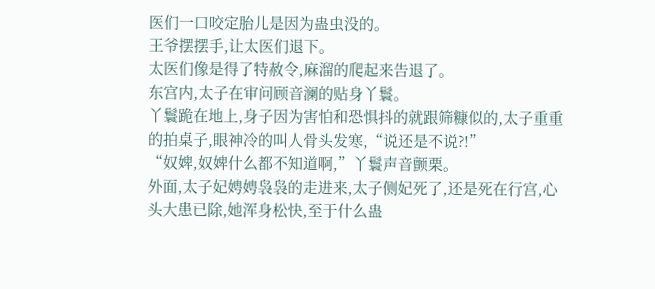医们一口咬定胎儿是因为蛊虫没的。
王爷摆摆手,让太医们退下。
太医们像是得了特赦令,麻溜的爬起来告退了。
东宫内,太子在审问顾音澜的贴身丫鬟。
丫鬟跪在地上,身子因为害怕和恐惧抖的就跟筛糠似的,太子重重的拍桌子,眼神冷的叫人骨头发寒,“说还是不说?!”
“奴婢,奴婢什么都不知道啊,”丫鬟声音颤栗。
外面,太子妃娉娉袅袅的走进来,太子侧妃死了,还是死在行宫,心头大患已除,她浑身松快,至于什么蛊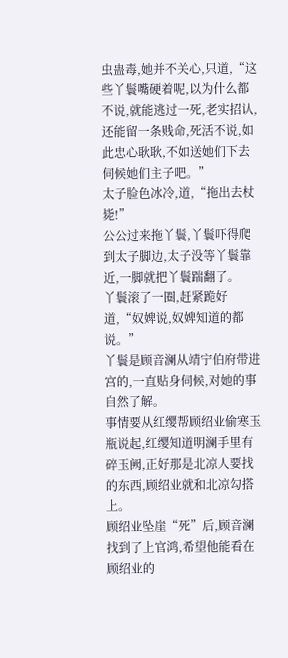虫蛊毒,她并不关心,只道,“这些丫鬟嘴硬着呢,以为什么都不说,就能逃过一死,老实招认,还能留一条贱命,死活不说,如此忠心耿耿,不如送她们下去伺候她们主子吧。”
太子脸色冰冷,道,“拖出去杖毙!”
公公过来拖丫鬟,丫鬟吓得爬到太子脚边,太子没等丫鬟靠近,一脚就把丫鬟踹翻了。
丫鬟滚了一圈,赶紧跪好道,“奴婢说,奴婢知道的都说。”
丫鬟是顾音澜从靖宁伯府带进宫的,一直贴身伺候,对她的事自然了解。
事情要从红缨帮顾绍业偷寒玉瓶说起,红缨知道明澜手里有碎玉阙,正好那是北凉人要找的东西,顾绍业就和北凉勾搭上。
顾绍业坠崖“死”后,顾音澜找到了上官鸿,希望他能看在顾绍业的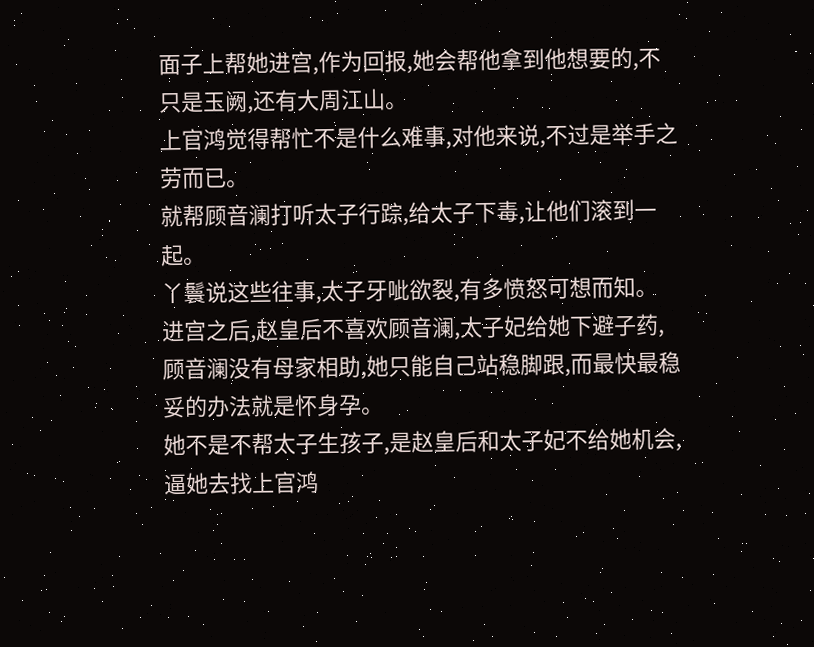面子上帮她进宫,作为回报,她会帮他拿到他想要的,不只是玉阙,还有大周江山。
上官鸿觉得帮忙不是什么难事,对他来说,不过是举手之劳而已。
就帮顾音澜打听太子行踪,给太子下毒,让他们滚到一起。
丫鬟说这些往事,太子牙呲欲裂,有多愤怒可想而知。
进宫之后,赵皇后不喜欢顾音澜,太子妃给她下避子药,顾音澜没有母家相助,她只能自己站稳脚跟,而最快最稳妥的办法就是怀身孕。
她不是不帮太子生孩子,是赵皇后和太子妃不给她机会,逼她去找上官鸿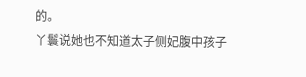的。
丫鬟说她也不知道太子侧妃腹中孩子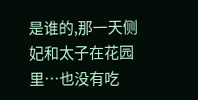是谁的,那一天侧妃和太子在花园里…也没有吃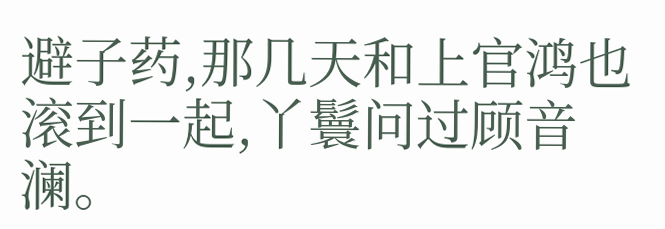避子药,那几天和上官鸿也滚到一起,丫鬟问过顾音澜。